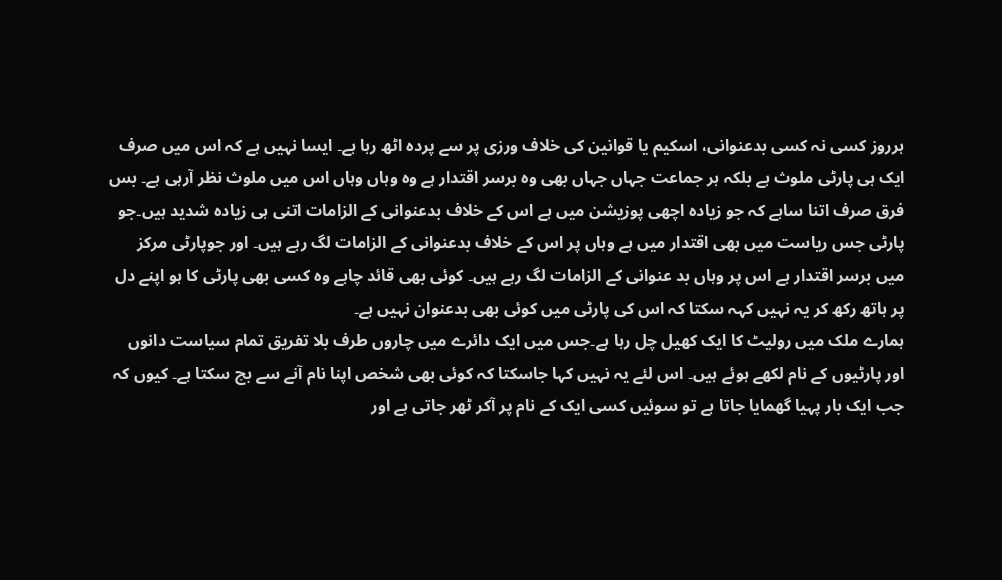ہرروز کسی نہ کسی بدعنوانی، اسکیم یا قوانین کی خلاف ورزی پر سے پردہ اٹھ رہا ہے۔ ایسا نہیں ہے کہ اس میں صرف ایک ہی پارٹی ملوث ہے بلکہ ہر جماعت جہاں جہاں بھی وہ برسر اقتدار ہے وہ وہاں وہاں اس میں ملوث نظر آرہی ہے۔ بس فرق صرف اتنا ساہے کہ جو زیادہ اچھی پوزیشن میں ہے اس کے خلاف بدعنوانی کے الزامات اتنی ہی زیادہ شدید ہیں۔جو پارٹی جس ریاست میں بھی اقتدار میں ہے وہاں پر اس کے خلاف بدعنوانی کے الزامات لگ رہے ہیں۔ اور جوپارٹی مرکز میں برسر اقتدار ہے اس پر وہاں بد عنوانی کے الزامات لگ رہے ہیں۔ کوئی بھی قائد چاہے وہ کسی بھی پارٹی کا ہو اپنے دل پر ہاتھ رکھ کر یہ نہیں کہہ سکتا کہ اس کی پارٹی میں کوئی بھی بدعنوان نہیں ہے۔
ہمارے ملک میں رولیٹ کا ایک کھیل چل رہا ہے۔جس میں ایک دائرے میں چاروں طرف بلا تفریق تمام سیاست دانوں اور پارٹیوں کے نام لکھے ہوئے ہیں۔ اس لئے یہ نہیں کہا جاسکتا کہ کوئی بھی شخص اپنا نام آنے سے بچ سکتا ہے۔ کیوں کہ جب ایک بار پہیا گھمایا جاتا ہے تو سوئیں کسی ایک کے نام پر آکر ٹھر جاتی ہے اور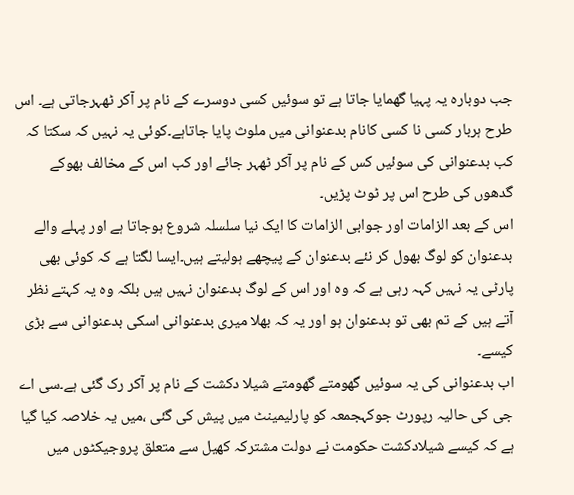جب دوبارہ یہ پہیا گھمایا جاتا ہے تو سوئیں کسی دوسرے کے نام پر آکر ٹھہرجاتی ہے۔ اس طرح ہربار کسی نا کسی کانام بدعنوانی میں ملوث پایا جاتاہے۔کوئی یہ نہیں کہ سکتا کہ کب بدعنوانی کی سوئیں کس کے نام پر آکر ٹھہر جائے اور کب اس کے مخالف بھوکے گدھوں کی طرح اس پر ٹوٹ پڑیں۔
اس کے بعد الزامات اور جوابی الزامات کا ایک نیا سلسلہ شروع ہوجاتا ہے اور پہلے والے بدعنوان کو لوگ بھول کر نئے بدعنوان کے پیچھے ہولیتے ہیں۔ایسا لگتا ہے کہ کوئی بھی پارٹی یہ نہیں کہہ رہی ہے کہ وہ اور اس کے لوگ بدعنوان نہیں ہیں بلکہ وہ یہ کہتے نظر آتے ہیں کے تم بھی تو بدعنوان ہو اور یہ کہ بھلا میری بدعنوانی اسکی بدعنوانی سے بڑی کیسے۔
اب بدعنوانی کی یہ سوئیں گھومتے گھومتے شیلا دکشت کے نام پر آکر رک گئی ہے۔سی اے جی کی حالیہ رپورٹ جوکہجمعہ کو پارلیمینٹ میں پیش کی گئی ،میں یہ خلاصہ کیا گیا ہے کہ کیسے شیلادکشت حکومت نے دولت مشترکہ کھیل سے متعلق پروجیکٹوں میں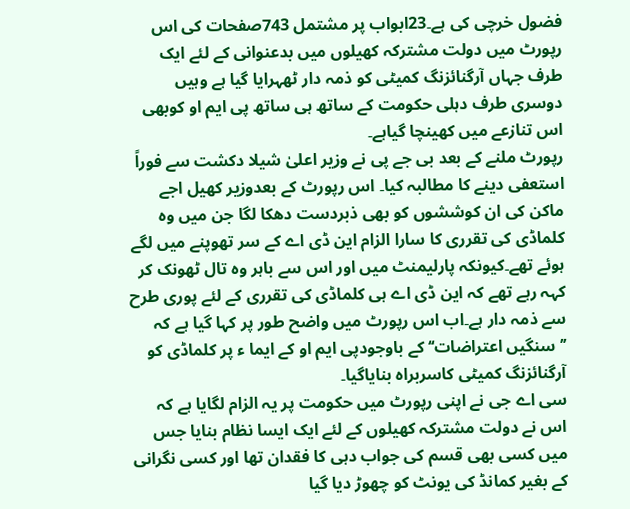فضول خرچی کی ہے۔23ابواب پر مشتمل 743صفحات کی اس رپورٹ میں دولت مشترکہ کھیلوں میں بدعنوانی کے لئے ایک طرف جہاں آرگنائزنگ کمیٹی کو ذمہ دار ٹھہرایا گیا ہے وہیں دوسری طرف دہلی حکومت کے ساتھ ہی ساتھ پی ایم او کوبھی اس تنازعے میں کھینچا گیاہے۔
رپورٹ ملنے کے بعد بی جے پی نے وزیر اعلیٰ شیلا دکشت سے فوراً استعفی دینے کا مطالبہ کیا۔ اس رپورٹ کے بعدوزیر کھیل اجے ماکن کی ان کوششوں کو بھی ذبردست دھکا لگا جن میں وہ کلماڈی کی تقرری کا سارا الزام این ڈی اے کے سر تھوپنے میں لگے ہوئے تھے۔کیونکہ پارلیمنٹ میں اور اس سے باہر وہ تال ٹھونک کر کہہ رہے تھے کہ این ڈی اے ہی کلماڈی کی تقرری کے لئے پوری طرح سے ذمہ دار ہے۔اب اس رپورٹ میں واضح طور پر کہا گیا ہے کہ ’’سنگیں اعتراضات‘‘ کے باوجودپی ایم او کے ایما ء پر کلماڈی کو آرگنائزنگ کمیٹی کاسربراہ بنایاگیا۔
سی اے جی نے اپنی رپورٹ میں حکومت پر یہ الزام لگایا ہے کہ اس نے دولت مشترکہ کھیلوں کے لئے ایک ایسا نظام بنایا جس میں کسی بھی قسم کی جواب دہی کا فقدان تھا اور کسی نگرانی کے بغیر کمانڈ کی یونٹ کو چھوڑ دیا گیا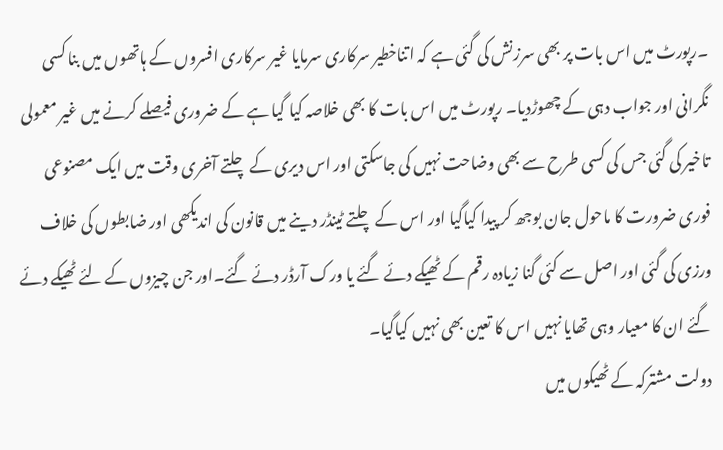۔رپورٹ میں اس بات پر بھی سرزنش کی گئی ہے کہ اتناخطیر سرکاری سرمایا غیر سرکاری افسروں کے ہاتھوں میں بنا کسی نگرانی اور جواب دہی کے چھوڑدیا۔ رپورٹ میں اس بات کا بھی خلاصہ کیا گیا ہے کے ضروری فیصلے کرنے میں غیر معمولی تاخیر کی گئی جس کی کسی طرح سے بھی وضاحت نہیں کی جاسکتی اور اس دیری کے چلتے آخری وقت میں ایک مصنوعی فوری ضرورت کا ماحول جان بوجھ کر پیدا کیاگیا اور اس کے چلتے ٹینڈر دینے میں قانون کی اندیکھی اور ضابطوں کی خلاف ورزی کی گئی اور اصل سے کئی گنا زیادہ رقم کے ٹھیکے دئے گئے یا ورک آرڈر دئے گئے۔اور جن چیزوں کے لئے ٹھیکے دئے گئے ان کا معیار وہی تھایا نہیں اس کا تعین بھی نہیں کیاگیا۔
دولت مشترکہ کے ٹھیکوں میں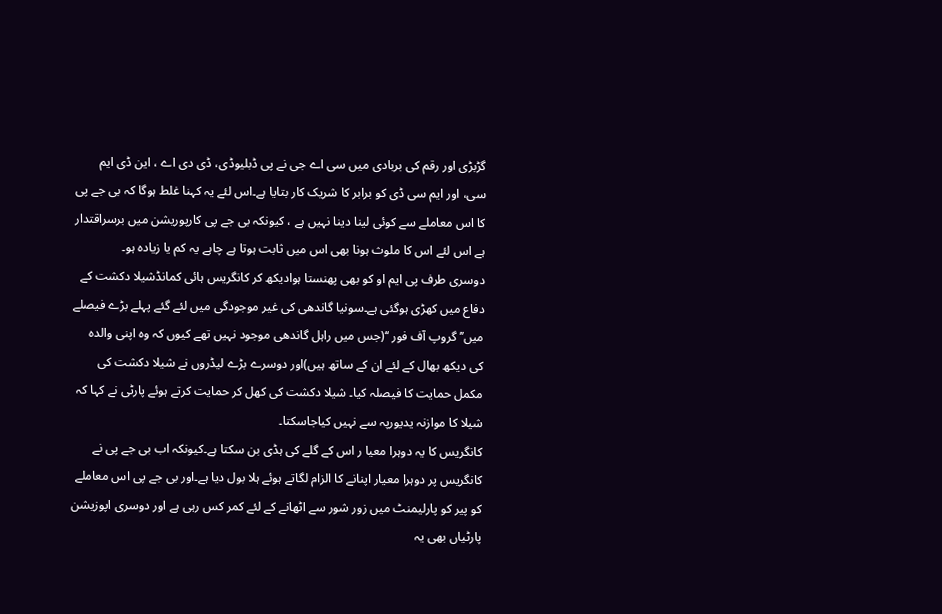گڑبڑی اور رقم کی بربادی میں سی اے جی نے پی ڈبلیوڈی، ڈی دی اے ، این ڈی ایم سی، اور ایم سی ڈی کو برابر کا شریک کار بتایا ہے۔اس لئے یہ کہنا غلط ہوگا کہ بی جے پی کا اس معاملے سے کوئی لینا دینا نہیں ہے ، کیونکہ بی جے پی کارپوریشن میں برسراقتدار ہے اس لئے اس کا ملوث ہونا بھی اس میں ثابت ہوتا ہے چاہے یہ کم یا زیادہ ہو۔
دوسری طرف پی ایم او کو بھی پھنستا ہوادیکھ کر کانگریس ہائی کمانڈشیلا دکشت کے دفاع میں کھڑی ہوگئی ہے۔سونیا گاندھی کی غیر موجودگی میں لئے گئے پہلے بڑے فیصلے میں’’ گروپ آف فور ‘‘(جس میں راہل گاندھی موجود نہیں تھے کیوں کہ وہ اپنی والدہ کی دیکھ بھال کے لئے ان کے ساتھ ہیں)اور دوسرے بڑے لیڈروں نے شیلا دکشت کی مکمل حمایت کا فیصلہ کیا۔ شیلا دکشت کی کھل کر حمایت کرتے ہوئے پارٹی نے کہا کہ شیلا کا موازنہ یدیورپہ سے نہیں کیاجاسکتا۔
کانگریس کا یہ دوہرا معیا ر اس کے گلے کی ہڈی بن سکتا ہے۔کیونکہ اب بی جے پی نے کانگریس پر دوہرا معیار اپنانے کا الزام لگاتے ہوئے ہلا بول دیا ہے۔اور بی جے پی اس معاملے کو پیر کو پارلیمنٹ میں زور شور سے اٹھانے کے لئے کمر کس رہی ہے اور دوسری اپوزیشن پارٹیاں بھی یہ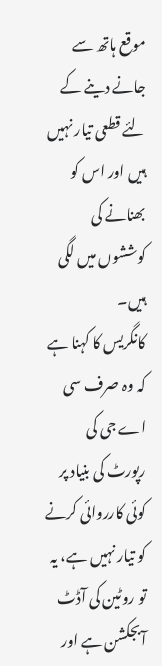موقع ہاتھ سے جانے دینے کے لئے قطعی تیار نہیں ہیں اور اس کو بھنانے کی کوششوں میں لگی ہیں۔
کانگریس کا کہنا ہے کہ وہ صرف سی اے جی کی رپورٹ کی بنیاد پر کوئی کارروائی کرنے کو تیار نہیں ہے، یہ تو روٹین کی آڈٹ آبجکشن ہے اور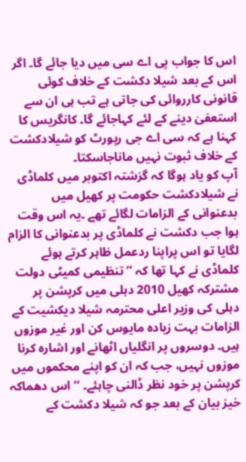اس کا جواب پی اے سی میں دیا جائے گا۔ اگر اس کے بعد شیلا دکشت کے خلاف کوئی قانونی کارروائی کی جاتی ہے تب ہی ان سے استعفیٰ دینے کے لئے کہاجائے گا۔ کانگریس کا کہنا ہے کہ سی اے جی رپورٹ کو شیلادکشت کے خلاف ثبوت نہیں ماناجاسکتا۔
آپ کو یاد ہوگا کہ گزشتہ اکتوبر میں کلماڈی نے شیلادکشت حکومت پر کھیل میں بدعنوانی کے الزامات لگائے تھے ۔یہ اس وقت ہوا جب دکشت نے کلماڈی پر بدعنوانی کا الزام لگایا تو اس پراپنا ردعمل ظاہر کرتے ہوئے کلماڈی نے کہا تھا کہ ’’تنظیمی کمیٹی دولت مشترکہ کھیل 2010 دہلی میں کرپشن پر دہلی کی وزیر اعلی محترمہ شیلا دیکشیت کے الزامات بہت زیادہ مایوس کن اور غیر موزوں ہیں۔ دوسروں پر انگلیاں اٹھانے اور اشارہ کرنا موزوں نہیں، جب کہ ان کو اپنے محکموں میں کرپشن پر خود نظر ڈالنی چاہئے۔ ‘‘ اس دھماکہ خیز بیان کے بعد جو کہ شیلا دکشت کے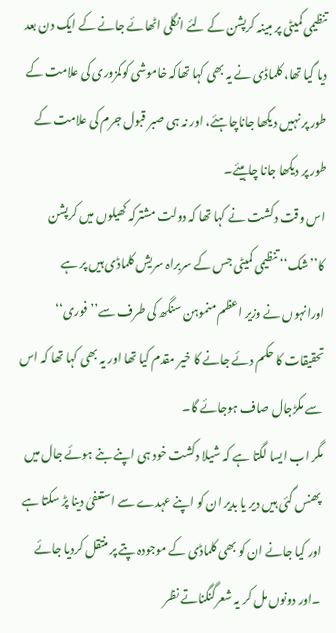تنظیمی کمیٹی پر مبینہ کرپشن کے لئے انگلی اٹھائے جانے کے ایک دن بعد دیا گیا تھا، کلماڈی نے یہ بھی کہا تھاکہ خاموشی کوکمزوری کی علامت کے طور پر نہیں دیکھا جاناچاہئے، اور نہ ہی صبر قبول جرم کی علامت کے طور پر دیکھا جانا چاہیئے۔
اس وقت دکشت نے کہا تھا کہ دولت مشترکہ کھیلوں میں کرپشن کا’’شک‘‘ تنظیمی کمیٹی جس کے سربراہ سریش کلماڈی ہیں پر ہے اورانہوں نے وزیر اعظم منموہن سنگھ کی طرف سے’’فوری‘‘ تحقیقات کا حکم دئے جانے کا خیر مقدم کیا تھا اور یہ بھی کہا تھا کہ اس سے مکڑجال صاف ہوجائے گا۔
مگر اب ایسا لگتا ہے کہ شیلا دکشت خود ہی اپنے بنے ہوئے جال میں پھنس گئی ہیں دیر یا بدیر ان کو اپنے عہدے سے استعفیٰ دینا پڑ سکتا ہے اور کیا جانے ان کو بھی کلماڈی کے موجودہ پتے پر منتقل کردیا جائے ۔اور دونوں مل کر یہ شعرگنگناتے نظر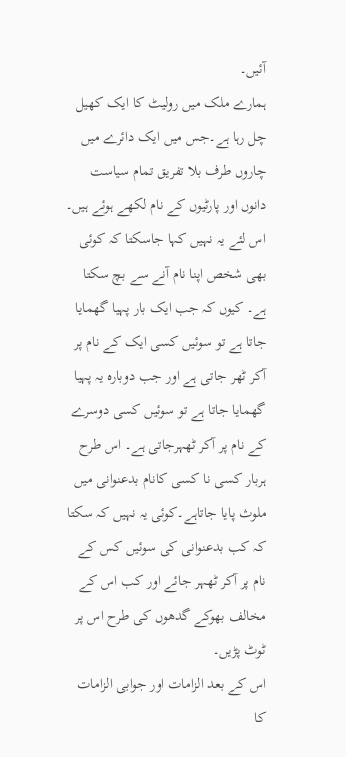آئیں۔
ہمارے ملک میں رولیٹ کا ایک کھیل چل رہا ہے۔جس میں ایک دائرے میں چاروں طرف بلا تفریق تمام سیاست دانوں اور پارٹیوں کے نام لکھے ہوئے ہیں۔ اس لئے یہ نہیں کہا جاسکتا کہ کوئی بھی شخص اپنا نام آنے سے بچ سکتا ہے۔ کیوں کہ جب ایک بار پہیا گھمایا جاتا ہے تو سوئیں کسی ایک کے نام پر آکر ٹھر جاتی ہے اور جب دوبارہ یہ پہیا گھمایا جاتا ہے تو سوئیں کسی دوسرے کے نام پر آکر ٹھہرجاتی ہے۔ اس طرح ہربار کسی نا کسی کانام بدعنوانی میں ملوث پایا جاتاہے۔کوئی یہ نہیں کہ سکتا کہ کب بدعنوانی کی سوئیں کس کے نام پر آکر ٹھہر جائے اور کب اس کے مخالف بھوکے گدھوں کی طرح اس پر ٹوٹ پڑیں۔
اس کے بعد الزامات اور جوابی الزامات کا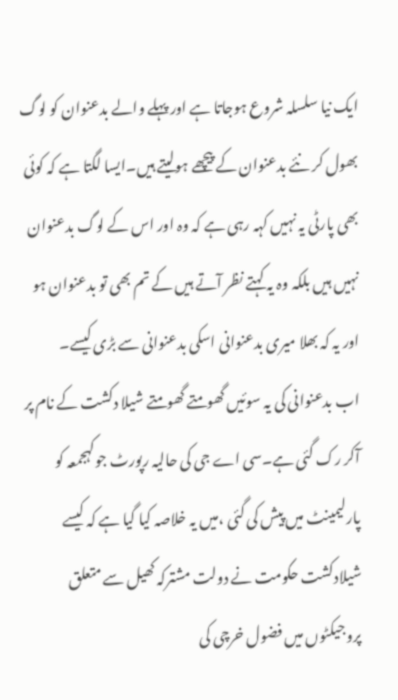ایک نیا سلسلہ شروع ہوجاتا ہے اور پہلے والے بدعنوان کو لوگ بھول کر نئے بدعنوان کے پیچھے ہولیتے ہیں۔ایسا لگتا ہے کہ کوئی بھی پارٹی یہ نہیں کہہ رہی ہے کہ وہ اور اس کے لوگ بدعنوان نہیں ہیں بلکہ وہ یہ کہتے نظر آتے ہیں کے تم بھی تو بدعنوان ہو اور یہ کہ بھلا میری بدعنوانی اسکی بدعنوانی سے بڑی کیسے۔
اب بدعنوانی کی یہ سوئیں گھومتے گھومتے شیلا دکشت کے نام پر آکر رک گئی ہے۔سی اے جی کی حالیہ رپورٹ جوکہجمعہ کو پارلیمینٹ میں پیش کی گئی ،میں یہ خلاصہ کیا گیا ہے کہ کیسے شیلادکشت حکومت نے دولت مشترکہ کھیل سے متعلق پروجیکٹوں میں فضول خرچی کی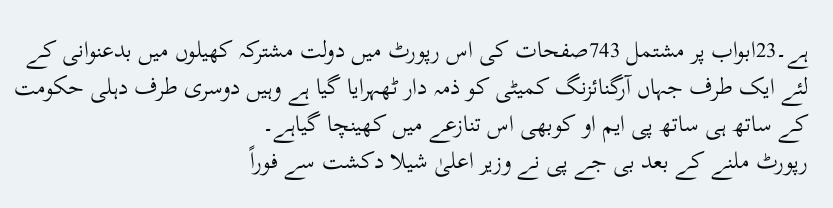ہے۔23ابواب پر مشتمل 743صفحات کی اس رپورٹ میں دولت مشترکہ کھیلوں میں بدعنوانی کے لئے ایک طرف جہاں آرگنائزنگ کمیٹی کو ذمہ دار ٹھہرایا گیا ہے وہیں دوسری طرف دہلی حکومت کے ساتھ ہی ساتھ پی ایم او کوبھی اس تنازعے میں کھینچا گیاہے۔
رپورٹ ملنے کے بعد بی جے پی نے وزیر اعلیٰ شیلا دکشت سے فوراً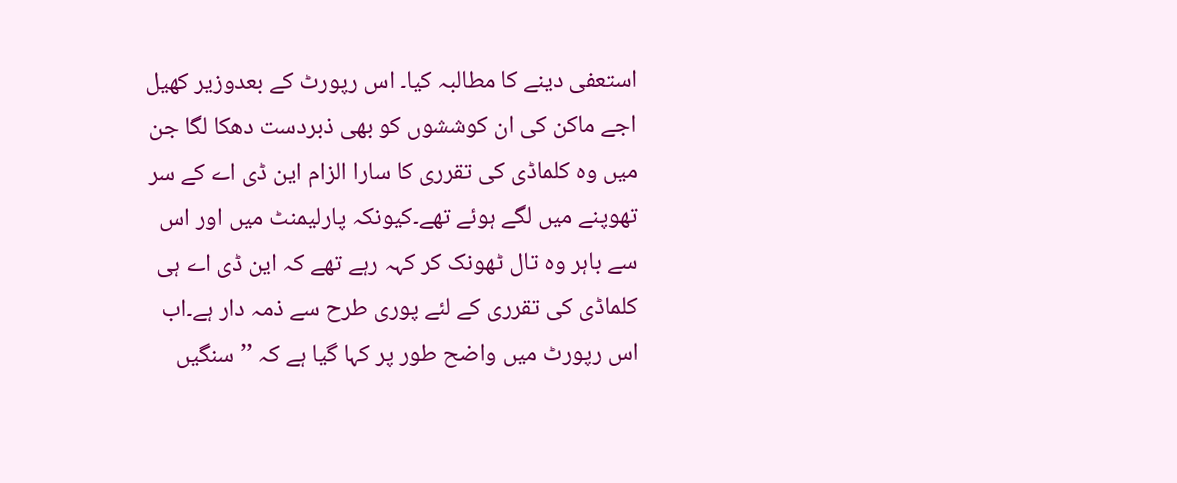استعفی دینے کا مطالبہ کیا۔ اس رپورٹ کے بعدوزیر کھیل اجے ماکن کی ان کوششوں کو بھی ذبردست دھکا لگا جن میں وہ کلماڈی کی تقرری کا سارا الزام این ڈی اے کے سر تھوپنے میں لگے ہوئے تھے۔کیونکہ پارلیمنٹ میں اور اس سے باہر وہ تال ٹھونک کر کہہ رہے تھے کہ این ڈی اے ہی کلماڈی کی تقرری کے لئے پوری طرح سے ذمہ دار ہے۔اب اس رپورٹ میں واضح طور پر کہا گیا ہے کہ ’’سنگیں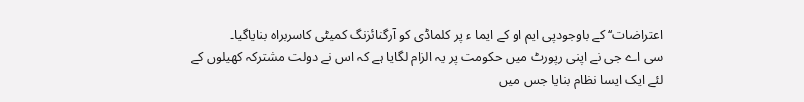اعتراضات‘‘ کے باوجودپی ایم او کے ایما ء پر کلماڈی کو آرگنائزنگ کمیٹی کاسربراہ بنایاگیا۔
سی اے جی نے اپنی رپورٹ میں حکومت پر یہ الزام لگایا ہے کہ اس نے دولت مشترکہ کھیلوں کے لئے ایک ایسا نظام بنایا جس میں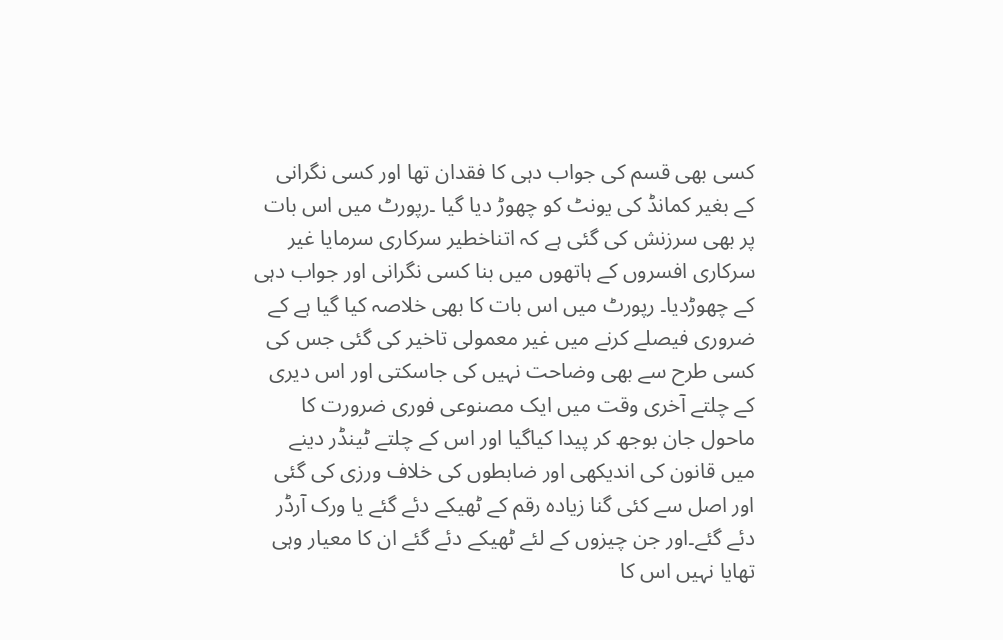کسی بھی قسم کی جواب دہی کا فقدان تھا اور کسی نگرانی کے بغیر کمانڈ کی یونٹ کو چھوڑ دیا گیا ۔رپورٹ میں اس بات پر بھی سرزنش کی گئی ہے کہ اتناخطیر سرکاری سرمایا غیر سرکاری افسروں کے ہاتھوں میں بنا کسی نگرانی اور جواب دہی کے چھوڑدیا۔ رپورٹ میں اس بات کا بھی خلاصہ کیا گیا ہے کے ضروری فیصلے کرنے میں غیر معمولی تاخیر کی گئی جس کی کسی طرح سے بھی وضاحت نہیں کی جاسکتی اور اس دیری کے چلتے آخری وقت میں ایک مصنوعی فوری ضرورت کا ماحول جان بوجھ کر پیدا کیاگیا اور اس کے چلتے ٹینڈر دینے میں قانون کی اندیکھی اور ضابطوں کی خلاف ورزی کی گئی اور اصل سے کئی گنا زیادہ رقم کے ٹھیکے دئے گئے یا ورک آرڈر دئے گئے۔اور جن چیزوں کے لئے ٹھیکے دئے گئے ان کا معیار وہی تھایا نہیں اس کا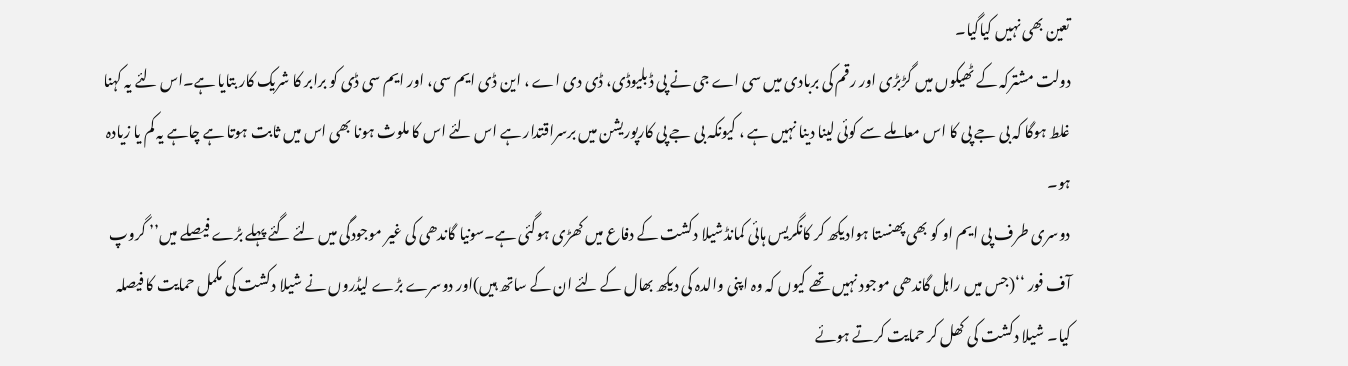تعین بھی نہیں کیاگیا۔
دولت مشترکہ کے ٹھیکوں میں گڑبڑی اور رقم کی بربادی میں سی اے جی نے پی ڈبلیوڈی، ڈی دی اے ، این ڈی ایم سی، اور ایم سی ڈی کو برابر کا شریک کار بتایا ہے۔اس لئے یہ کہنا غلط ہوگا کہ بی جے پی کا اس معاملے سے کوئی لینا دینا نہیں ہے ، کیونکہ بی جے پی کارپوریشن میں برسراقتدار ہے اس لئے اس کا ملوث ہونا بھی اس میں ثابت ہوتا ہے چاہے یہ کم یا زیادہ ہو۔
دوسری طرف پی ایم او کو بھی پھنستا ہوادیکھ کر کانگریس ہائی کمانڈشیلا دکشت کے دفاع میں کھڑی ہوگئی ہے۔سونیا گاندھی کی غیر موجودگی میں لئے گئے پہلے بڑے فیصلے میں’’ گروپ آف فور ‘‘(جس میں راہل گاندھی موجود نہیں تھے کیوں کہ وہ اپنی والدہ کی دیکھ بھال کے لئے ان کے ساتھ ہیں)اور دوسرے بڑے لیڈروں نے شیلا دکشت کی مکمل حمایت کا فیصلہ کیا۔ شیلا دکشت کی کھل کر حمایت کرتے ہوئے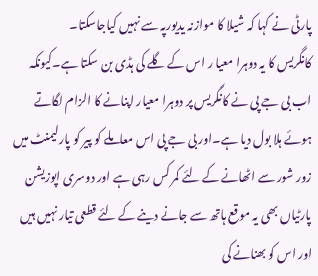پارٹی نے کہا کہ شیلا کا موازنہ یدیورپہ سے نہیں کیاجاسکتا۔
کانگریس کا یہ دوہرا معیا ر اس کے گلے کی ہڈی بن سکتا ہے۔کیونکہ اب بی جے پی نے کانگریس پر دوہرا معیار اپنانے کا الزام لگاتے ہوئے ہلا بول دیا ہے۔اور بی جے پی اس معاملے کو پیر کو پارلیمنٹ میں زور شور سے اٹھانے کے لئے کمر کس رہی ہے اور دوسری اپوزیشن پارٹیاں بھی یہ موقع ہاتھ سے جانے دینے کے لئے قطعی تیار نہیں ہیں اور اس کو بھنانے کی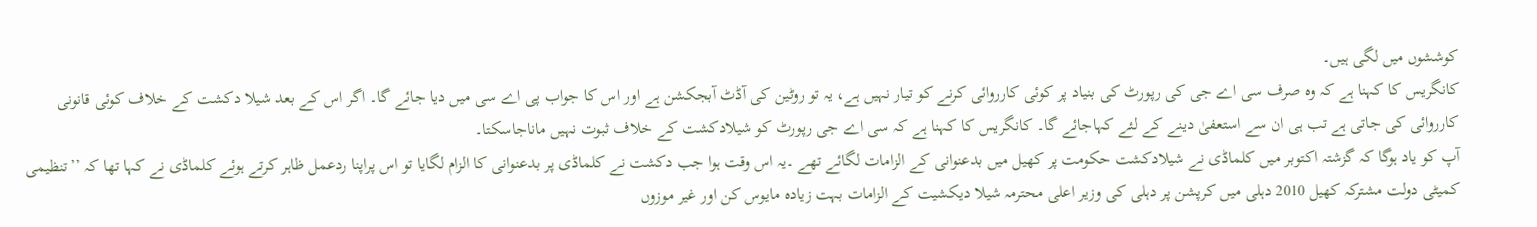کوششوں میں لگی ہیں۔
کانگریس کا کہنا ہے کہ وہ صرف سی اے جی کی رپورٹ کی بنیاد پر کوئی کارروائی کرنے کو تیار نہیں ہے، یہ تو روٹین کی آڈٹ آبجکشن ہے اور اس کا جواب پی اے سی میں دیا جائے گا۔ اگر اس کے بعد شیلا دکشت کے خلاف کوئی قانونی کارروائی کی جاتی ہے تب ہی ان سے استعفیٰ دینے کے لئے کہاجائے گا۔ کانگریس کا کہنا ہے کہ سی اے جی رپورٹ کو شیلادکشت کے خلاف ثبوت نہیں ماناجاسکتا۔
آپ کو یاد ہوگا کہ گزشتہ اکتوبر میں کلماڈی نے شیلادکشت حکومت پر کھیل میں بدعنوانی کے الزامات لگائے تھے ۔یہ اس وقت ہوا جب دکشت نے کلماڈی پر بدعنوانی کا الزام لگایا تو اس پراپنا ردعمل ظاہر کرتے ہوئے کلماڈی نے کہا تھا کہ ’’تنظیمی کمیٹی دولت مشترکہ کھیل 2010 دہلی میں کرپشن پر دہلی کی وزیر اعلی محترمہ شیلا دیکشیت کے الزامات بہت زیادہ مایوس کن اور غیر موزوں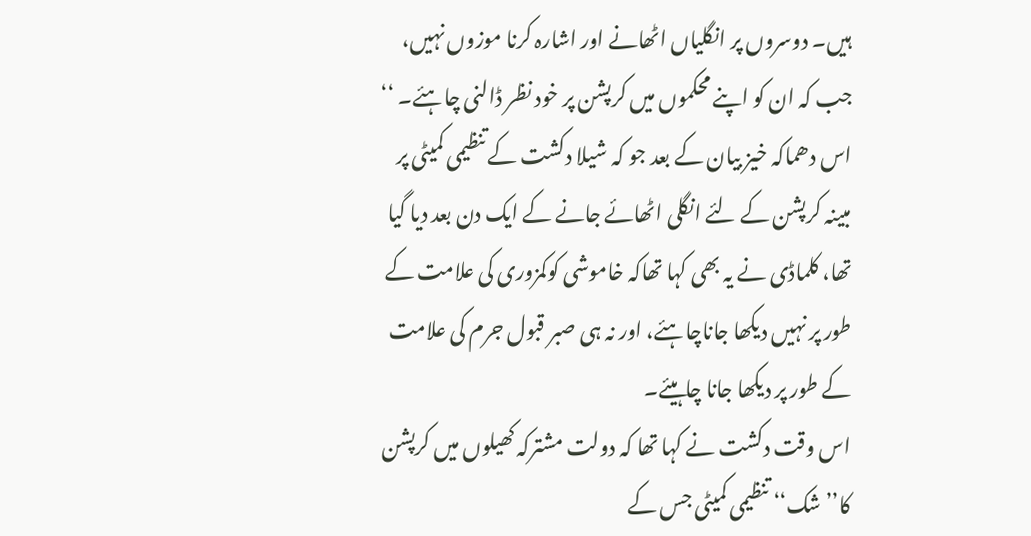ہیں۔ دوسروں پر انگلیاں اٹھانے اور اشارہ کرنا موزوں نہیں، جب کہ ان کو اپنے محکموں میں کرپشن پر خود نظر ڈالنی چاہئے۔ ‘‘ اس دھماکہ خیز بیان کے بعد جو کہ شیلا دکشت کے تنظیمی کمیٹی پر مبینہ کرپشن کے لئے انگلی اٹھائے جانے کے ایک دن بعد دیا گیا تھا، کلماڈی نے یہ بھی کہا تھاکہ خاموشی کوکمزوری کی علامت کے طور پر نہیں دیکھا جاناچاہئے، اور نہ ہی صبر قبول جرم کی علامت کے طور پر دیکھا جانا چاہیئے۔
اس وقت دکشت نے کہا تھا کہ دولت مشترکہ کھیلوں میں کرپشن کا’’شک‘‘ تنظیمی کمیٹی جس کے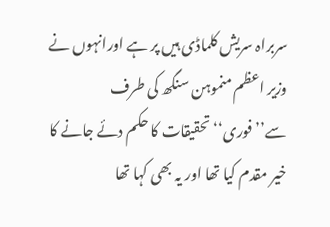سربراہ سریش کلماڈی ہیں پر ہے اورانہوں نے وزیر اعظم منموہن سنگھ کی طرف سے’’فوری‘‘ تحقیقات کا حکم دئے جانے کا خیر مقدم کیا تھا اور یہ بھی کہا تھا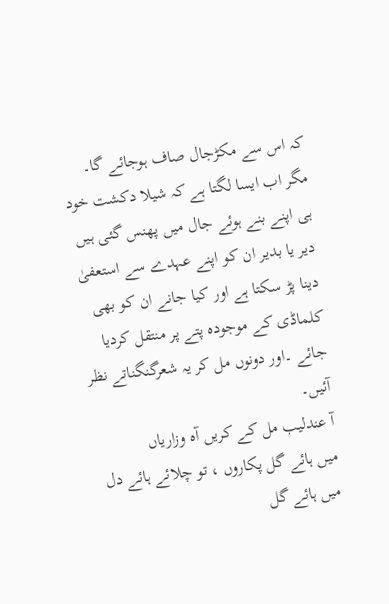کہ اس سے مکڑجال صاف ہوجائے گا۔
مگر اب ایسا لگتا ہے کہ شیلا دکشت خود ہی اپنے بنے ہوئے جال میں پھنس گئی ہیں دیر یا بدیر ان کو اپنے عہدے سے استعفیٰ دینا پڑ سکتا ہے اور کیا جانے ان کو بھی کلماڈی کے موجودہ پتے پر منتقل کردیا جائے ۔اور دونوں مل کر یہ شعرگنگناتے نظر آئیں۔
آ عندلیب مل کے کریں آہ وزاریاں
میں ہائے گل پکاروں ، تو چلائے ہائے دل
میں ہائے گل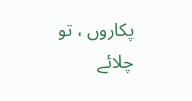پکاروں ، تو چلائے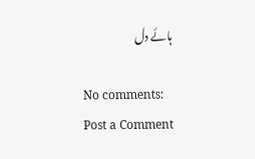ہائے دل

No comments:
Post a Comment